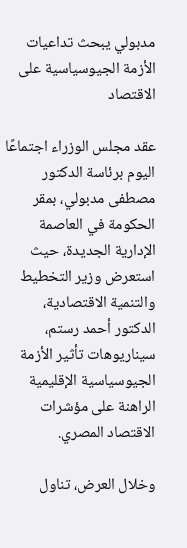مدبولي يبحث تداعيات الأزمة الجيوسياسية على الاقتصاد

عقد مجلس الوزراء اجتماعًا اليوم برئاسة الدكتور مصطفى مدبولي، بمقر الحكومة في العاصمة الإدارية الجديدة، حيث استعرض وزير التخطيط والتنمية الاقتصادية، الدكتور أحمد رستم، سيناريوهات تأثير الأزمة الجيوسياسية الإقليمية الراهنة على مؤشرات الاقتصاد المصري.

وخلال العرض، تناول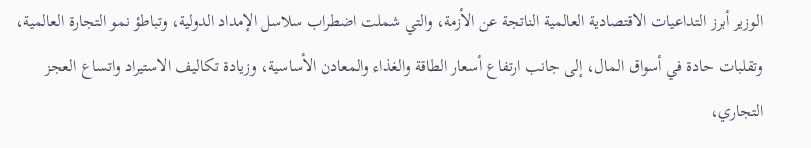الوزير أبرز التداعيات الاقتصادية العالمية الناتجة عن الأزمة، والتي شملت اضطراب سلاسل الإمداد الدولية، وتباطؤ نمو التجارة العالمية، وتقلبات حادة في أسواق المال، إلى جانب ارتفاع أسعار الطاقة والغذاء والمعادن الأساسية، وزيادة تكاليف الاستيراد واتساع العجز التجاري،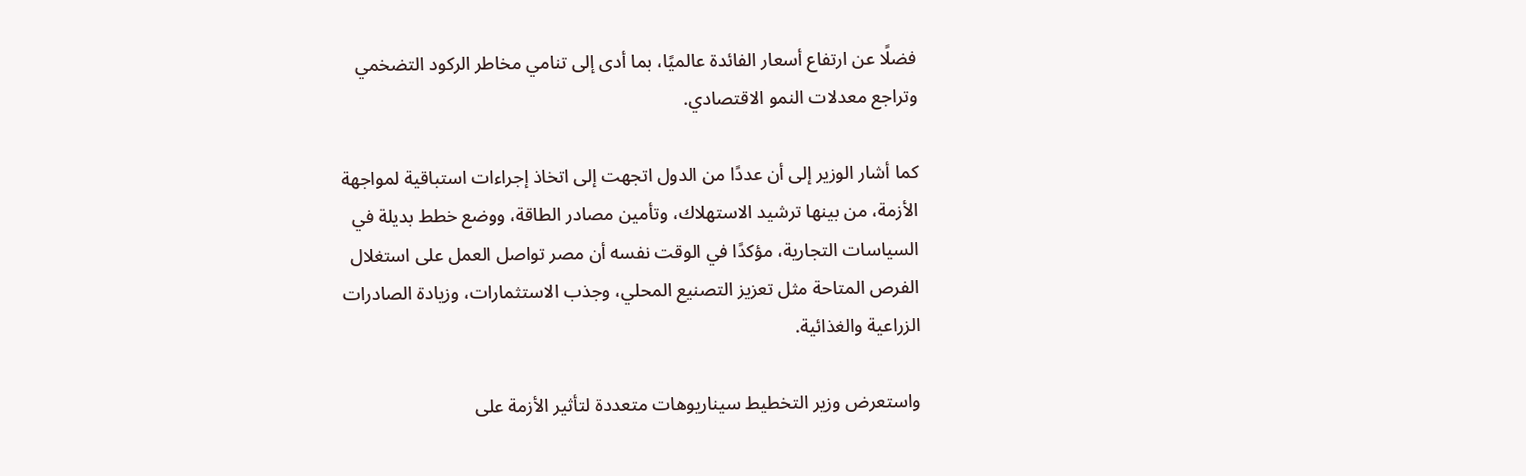فضلًا عن ارتفاع أسعار الفائدة عالميًا، بما أدى إلى تنامي مخاطر الركود التضخمي وتراجع معدلات النمو الاقتصادي.

كما أشار الوزير إلى أن عددًا من الدول اتجهت إلى اتخاذ إجراءات استباقية لمواجهة الأزمة، من بينها ترشيد الاستهلاك، وتأمين مصادر الطاقة، ووضع خطط بديلة في السياسات التجارية، مؤكدًا في الوقت نفسه أن مصر تواصل العمل على استغلال الفرص المتاحة مثل تعزيز التصنيع المحلي، وجذب الاستثمارات، وزيادة الصادرات الزراعية والغذائية.

واستعرض وزير التخطيط سيناريوهات متعددة لتأثير الأزمة على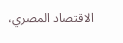الاقتصاد المصري،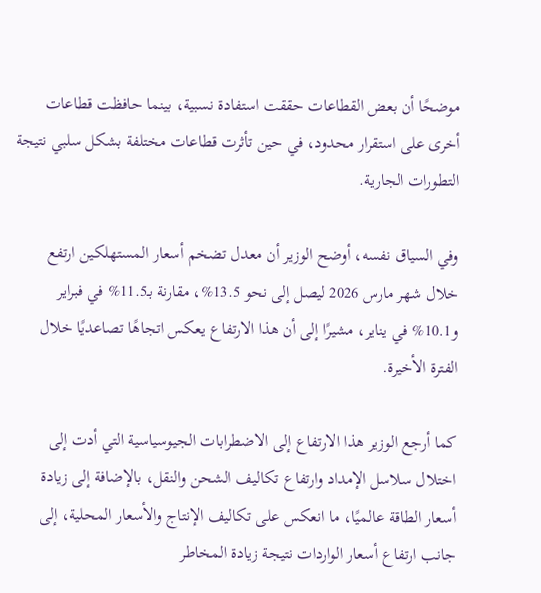موضحًا أن بعض القطاعات حققت استفادة نسبية، بينما حافظت قطاعات أخرى على استقرار محدود، في حين تأثرت قطاعات مختلفة بشكل سلبي نتيجة التطورات الجارية.

وفي السياق نفسه، أوضح الوزير أن معدل تضخم أسعار المستهلكين ارتفع خلال شهر مارس 2026 ليصل إلى نحو 13.5%، مقارنة بـ11.5% في فبراير و10.1% في يناير، مشيرًا إلى أن هذا الارتفاع يعكس اتجاهًا تصاعديًا خلال الفترة الأخيرة.

كما أرجع الوزير هذا الارتفاع إلى الاضطرابات الجيوسياسية التي أدت إلى اختلال سلاسل الإمداد وارتفاع تكاليف الشحن والنقل، بالإضافة إلى زيادة أسعار الطاقة عالميًا، ما انعكس على تكاليف الإنتاج والأسعار المحلية، إلى جانب ارتفاع أسعار الواردات نتيجة زيادة المخاطر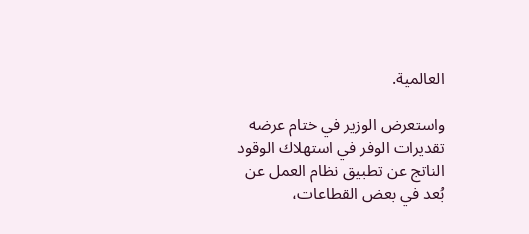العالمية.

واستعرض الوزير في ختام عرضه تقديرات الوفر في استهلاك الوقود الناتج عن تطبيق نظام العمل عن بُعد في بعض القطاعات،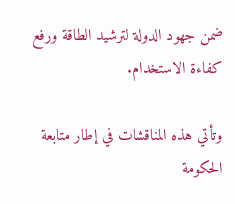ضمن جهود الدولة لترشيد الطاقة ورفع كفاءة الاستخدام.

وتأتي هذه المناقشات في إطار متابعة الحكومة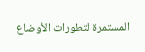المستمرة لتطورات الأوضاع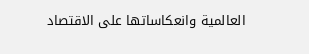العالمية وانعكاساتها على الاقتصاد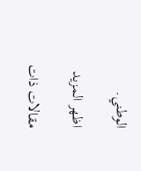الوطني.

اظهر المزيد

مقالات ذات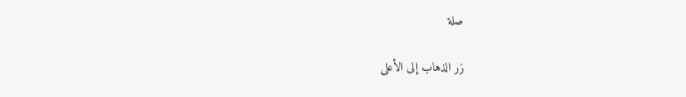صلة

زر الذهاب إلى الأعلى